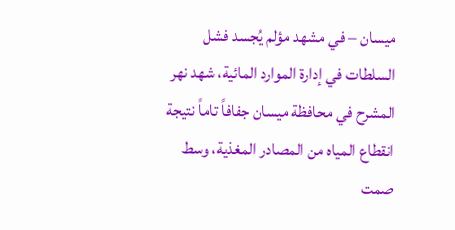ميسان – في مشهد مؤلم يُجسد فشل السلطات في إدارة الموارد المائية، شهد نهر المشرح في محافظة ميسان جفافاً تاماً نتيجة انقطاع المياه من المصادر المغذية، وسط صمت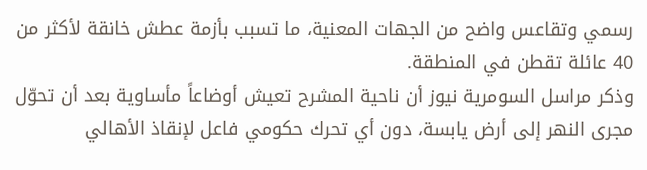رسمي وتقاعس واضح من الجهات المعنية، ما تسبب بأزمة عطش خانقة لأكثر من 40 عائلة تقطن في المنطقة.
وذكر مراسل السومرية نيوز أن ناحية المشرح تعيش أوضاعاً مأساوية بعد أن تحوّل مجرى النهر إلى أرض يابسة، دون أي تحرك حكومي فاعل لإنقاذ الأهالي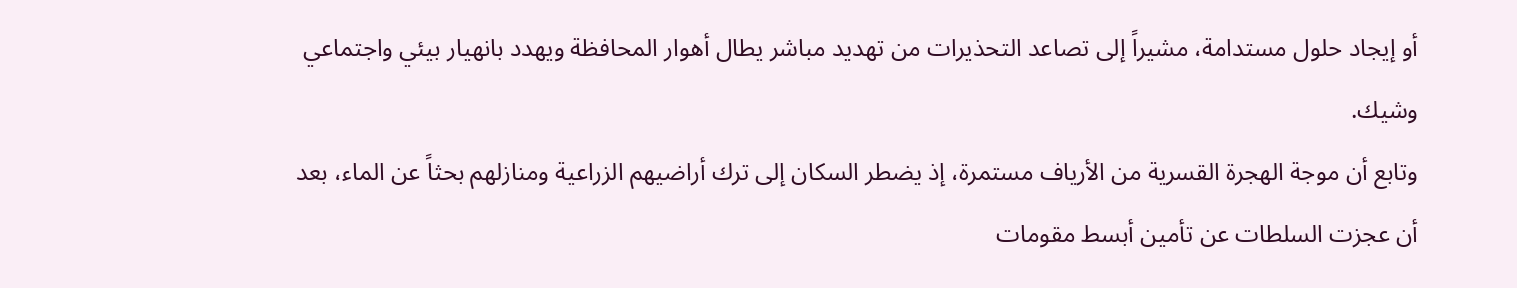أو إيجاد حلول مستدامة، مشيراً إلى تصاعد التحذيرات من تهديد مباشر يطال أهوار المحافظة ويهدد بانهيار بيئي واجتماعي وشيك.
وتابع أن موجة الهجرة القسرية من الأرياف مستمرة، إذ يضطر السكان إلى ترك أراضيهم الزراعية ومنازلهم بحثاً عن الماء، بعد أن عجزت السلطات عن تأمين أبسط مقومات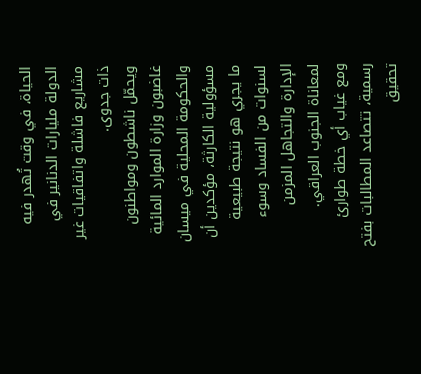الحياة، في وقت تُهدر فيه الدولة مليارات الدنانير في مشاريع فاشلة واتفاقيات غير ذات جدوى.
ويحمّل ناشطون ومواطنون غاضبون وزارة الموارد المائية والحكومة المحلية في ميسان مسؤولية الكارثة، مؤكدين أن ما يجري هو نتيجة طبيعية لسنوات من الفساد وسوء الإدارة والتجاهل المزمن لمعاناة الجنوب العراقي.
ومع غياب أي خطة طوارئ رسمية، تتصاعد المطالبات بفتح تحقيق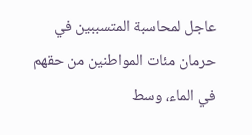عاجل لمحاسبة المتسببين في حرمان مئات المواطنين من حقهم في الماء، وسط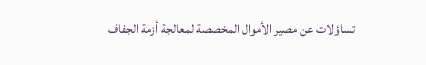تساؤلات عن مصير الأموال المخصصة لمعالجة أزمة الجفاف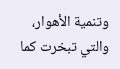وتنمية الأهوار، والتي تبخرت كما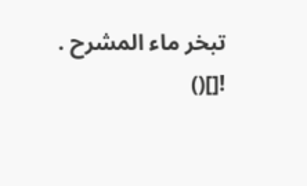تبخر ماء المشرح .
![]()